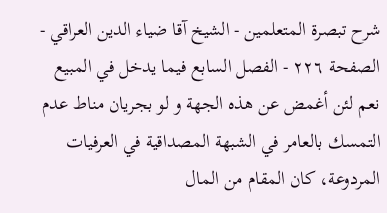شرح تبصرة المتعلمين - الشيخ آقا ضياء الدين العراقي - الصفحة ٢٢٦ - الفصل السابع فيما يدخل في المبيع
نعم لئن أغمض عن هذه الجهة و لو بجريان مناط عدم التمسك بالعامر في الشبهة المصداقية في العرفيات المردوعة، كان المقام من المال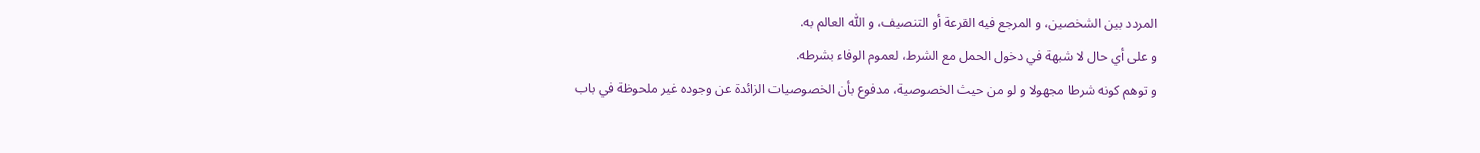المردد بين الشخصين، و المرجع فيه القرعة أو التنصيف، و اللّٰه العالم به.
و على أي حال لا شبهة في دخول الحمل مع الشرط، لعموم الوفاء بشرطه.
و توهم كونه شرطا مجهولا و لو من حيث الخصوصية، مدفوع بأن الخصوصيات الزائدة عن وجوده غير ملحوظة في باب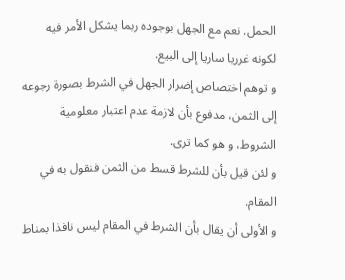الحمل. نعم مع الجهل بوجوده ربما يشكل الأمر فيه لكونه غرريا ساريا إلى البيع.
و توهم اختصاص إضرار الجهل في الشرط بصورة رجوعه إلى الثمن، مدفوع بأن لازمة عدم اعتبار معلومية الشروط، و هو كما ترى.
و لئن قيل بأن للشرط قسط من الثمن فنقول به في المقام.
و الأولى أن يقال بأن الشرط في المقام ليس نافذا بمناط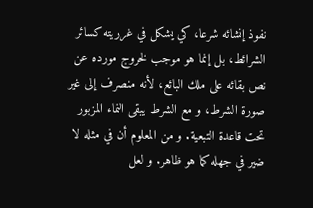نفوذ إنشائه شرعا، كي يشكل في غرريته كسائر الشرائط، بل إنما هو موجب لخروج مورده عن نص بقائه على ملك البائع، لأنه منصرف إلى غير صورة الشرط، و مع الشرط يبقى النماء المزبور تحت قاعدة التبعية. و من المعلوم أن في مثله لا ضير في جهله كما هو ظاهر. و لعل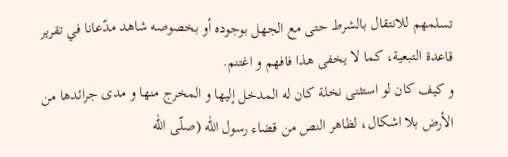تسلمهم للانتقال بالشرط حتى مع الجهل بوجوده أو بخصوصه شاهد مدّعانا في تقرير قاعدة التبعية، كما لا يخفى هذا فافهم و اغتنم.
و كيف كان لو استثنى نخلة كان له المدخل إليها و المخرج منها و مدى جرائدها من الأرض بلا اشكال، لظاهر النص من قضاء رسول اللّٰه (صلّى اللّٰه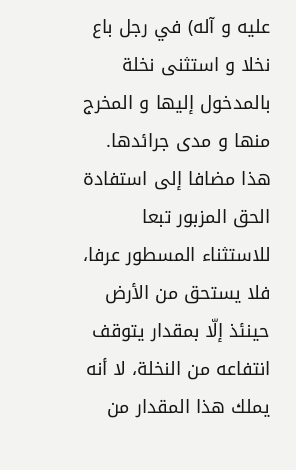عليه و آله) في رجل باع نخلا و استثنى نخلة بالمدخول إليها و المخرج منها و مدى جرائدها. هذا مضافا إلى استفادة الحق المزبور تبعا للاستثناء المسطور عرفا، فلا يستحق من الأرض حينئذ إلّا بمقدار يتوقف انتفاعه من النخلة، لا أنه يملك هذا المقدار من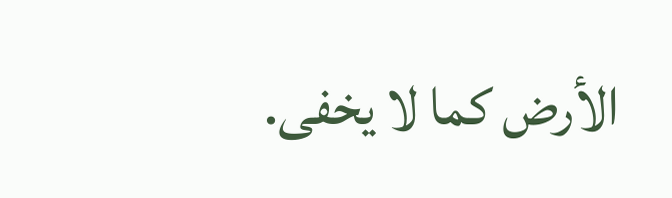الأرض كما لا يخفى.